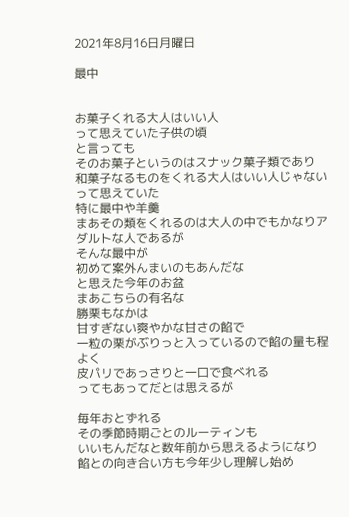2021年8月16日月曜日

最中


お菓子くれる大人はいい人
って思えていた子供の頃
と言っても
そのお菓子というのはスナック菓子類であり
和菓子なるものをくれる大人はいい人じゃない
って思えていた
特に最中や羊羹
まあその類をくれるのは大人の中でもかなりアダルトな人であるが
そんな最中が
初めて案外んまいのもあんだな
と思えた今年のお盆
まあこちらの有名な
勝栗もなかは
甘すぎない爽やかな甘さの餡で
一粒の栗がぶりっと入っているので餡の量も程よく
皮パリであっさりと一口で食べれる
ってもあってだとは思えるが

毎年おとずれる
その季節時期ごとのルーティンも
いいもんだなと数年前から思えるようになり
餡との向き合い方も今年少し理解し始め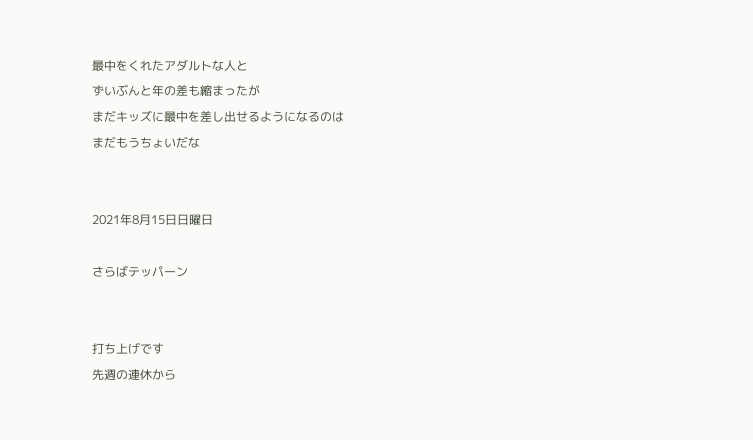最中をくれたアダルトな人と
ずいぶんと年の差も縮まったが
まだキッズに最中を差し出せるようになるのは
まだもうちょいだな


2021年8月15日日曜日

さらばテッパーン


打ち上げです
先週の連休から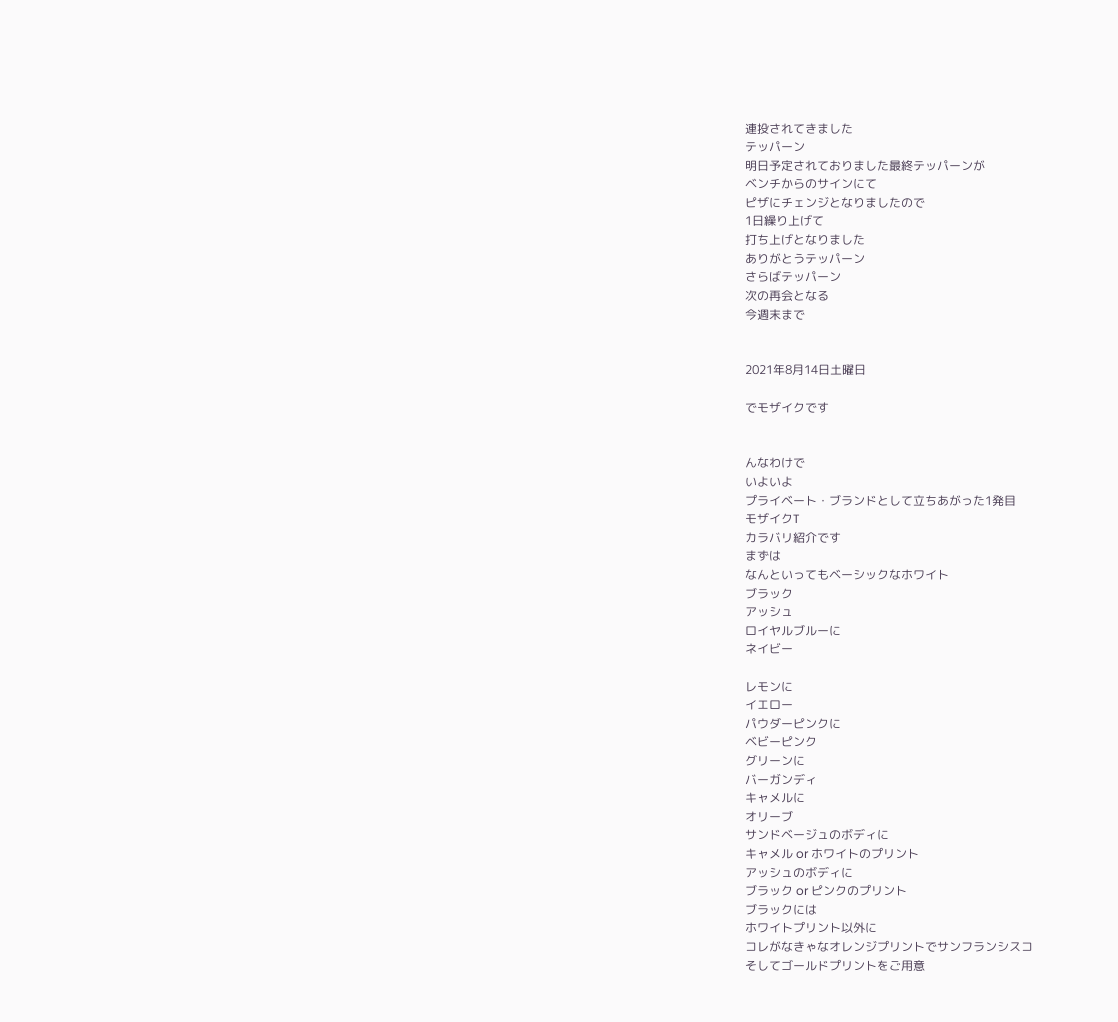連投されてきました
テッパーン
明日予定されておりました最終テッパーンが
ベンチからのサインにて
ピザにチェンジとなりましたので
1日繰り上げて
打ち上げとなりました
ありがとうテッパーン
さらばテッパーン
次の再会となる
今週末まで


2021年8月14日土曜日

でモザイクです


んなわけで
いよいよ
プライベート・ブランドとして立ちあがった1発目
モザイクT
カラバリ紹介です
まずは
なんといってもベーシックなホワイト
ブラック
アッシュ
ロイヤルブルーに
ネイビー

レモンに
イエロー
パウダーピンクに
ベビーピンク
グリーンに
バーガンディ
キャメルに
オリーブ
サンドベージュのボディに
キャメル or ホワイトのプリント
アッシュのボディに
ブラック or ピンクのプリント
ブラックには
ホワイトプリント以外に
コレがなきゃなオレンジプリントでサンフランシスコ
そしてゴールドプリントをご用意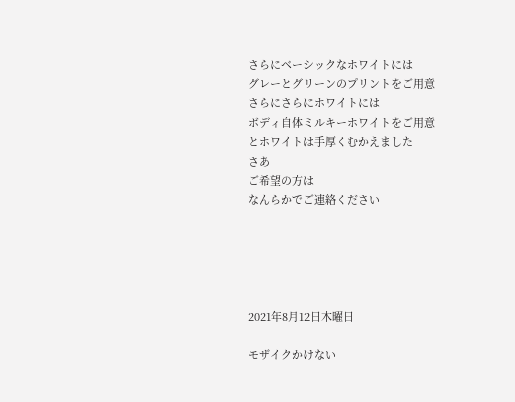さらにベーシックなホワイトには
グレーとグリーンのプリントをご用意
さらにさらにホワイトには
ボディ自体ミルキーホワイトをご用意
とホワイトは手厚くむかえました
さあ
ご希望の方は
なんらかでご連絡ください





2021年8月12日木曜日

モザイクかけない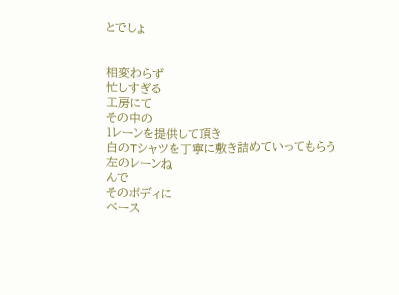とでしょ


相変わらず
忙しすぎる
工房にて
その中の
1レーンを提供して頂き
白のTシャツを丁寧に敷き詰めていってもらう
左のレーンね
んで
そのボディに
ベース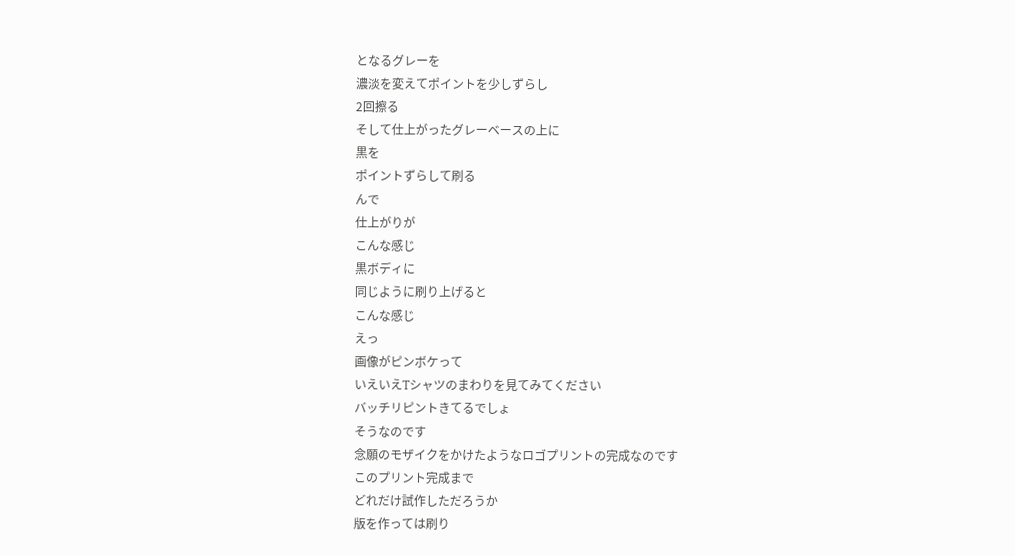となるグレーを
濃淡を変えてポイントを少しずらし
2回擦る
そして仕上がったグレーベースの上に
黒を
ポイントずらして刷る
んで
仕上がりが
こんな感じ
黒ボディに
同じように刷り上げると
こんな感じ
えっ
画像がピンボケって
いえいえTシャツのまわりを見てみてください
バッチリピントきてるでしょ
そうなのです
念願のモザイクをかけたようなロゴプリントの完成なのです
このプリント完成まで
どれだけ試作しただろうか
版を作っては刷り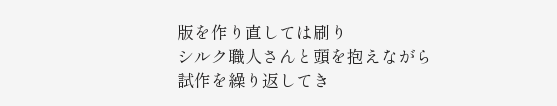版を作り直しては刷り
シルク職人さんと頭を抱えながら試作を繰り返してき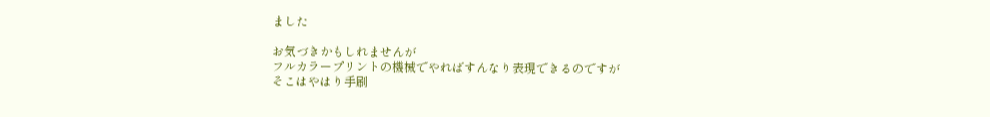ました

お気づきかもしれませんが
フルカラープリントの機械でやればすんなり表現できるのですが
そこはやはり手刷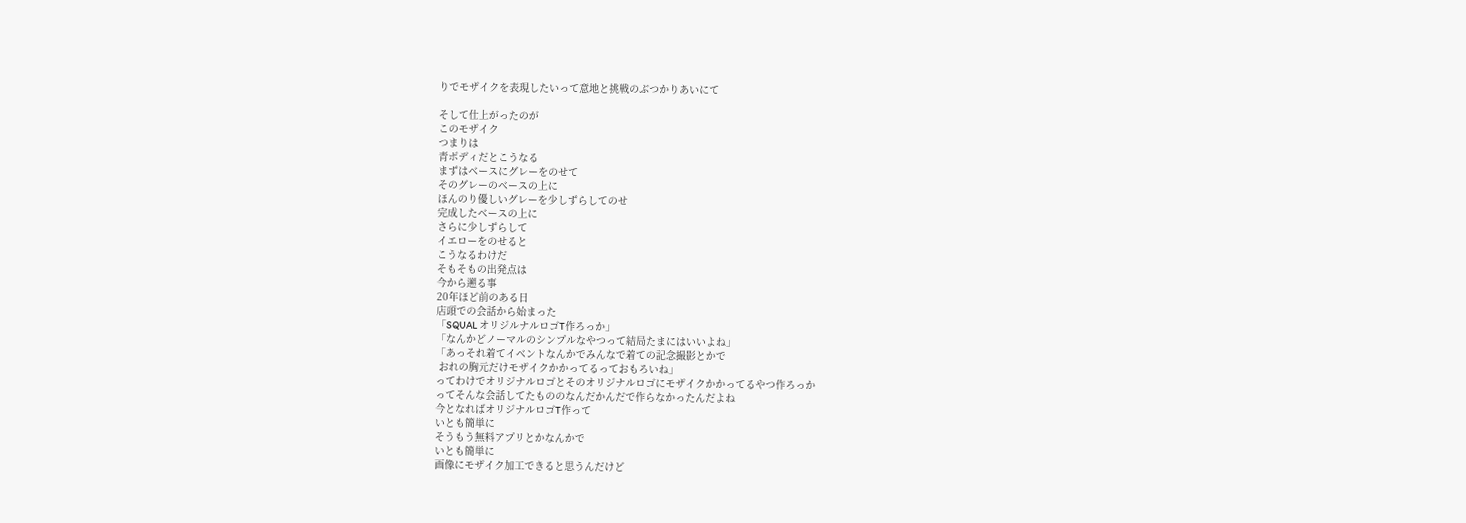りでモザイクを表現したいって意地と挑戦のぶつかりあいにて

そして仕上がったのが
このモザイク
つまりは
青ボディだとこうなる
まずはベースにグレーをのせて
そのグレーのベースの上に
ほんのり優しいグレーを少しずらしてのせ
完成したベースの上に
さらに少しずらして
イエローをのせると
こうなるわけだ
そもそもの出発点は
今から遡る事
20年ほど前のある日
店頭での会話から始まった
「SQUAL オリジルナルロゴT作ろっか」
「なんかどノーマルのシンプルなやつって結局たまにはいいよね」
「あっそれ着てイベントなんかでみんなで着ての記念撮影とかで
 おれの胸元だけモザイクかかってるっておもろいね」
ってわけでオリジナルロゴとそのオリジナルロゴにモザイクかかってるやつ作ろっか
ってそんな会話してたもののなんだかんだで作らなかったんだよね
今となればオリジナルロゴT作って
いとも簡単に
そうもう無料アプリとかなんかで
いとも簡単に
画像にモザイク加工できると思うんだけど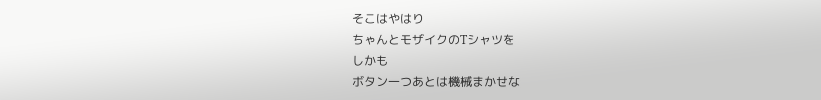そこはやはり
ちゃんとモザイクのTシャツを
しかも
ボタン一つあとは機械まかせな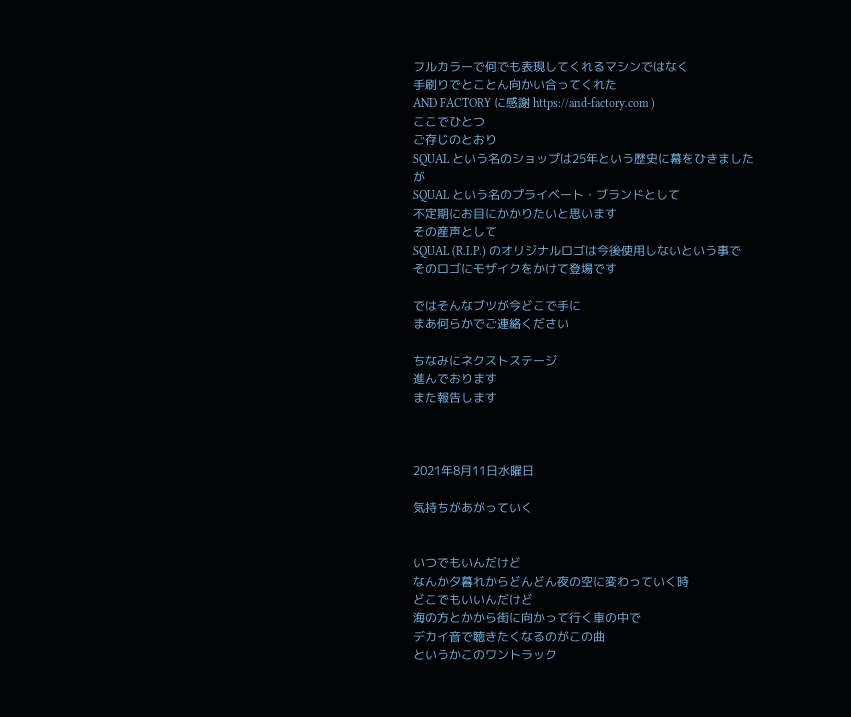フルカラーで何でも表現してくれるマシンではなく
手刷りでとことん向かい合ってくれた
AND FACTORY に感謝 https://and-factory.com )
ここでひとつ
ご存じのとおり
SQUAL という名のショップは25年という歴史に幕をひきました
が
SQUAL という名のプライベート・ブランドとして
不定期にお目にかかりたいと思います
その産声として
SQUAL (R.I.P.) のオリジナルロゴは今後使用しないという事で
そのロゴにモザイクをかけて登場です

ではそんなブツが今どこで手に
まあ何らかでご連絡ください

ちなみにネクストステージ
進んでおります
また報告します



2021年8月11日水曜日

気持ちがあがっていく


いつでもいんだけど
なんか夕暮れからどんどん夜の空に変わっていく時
どこでもいいんだけど
海の方とかから街に向かって行く車の中で
デカイ音で聴きたくなるのがこの曲
というかこのワントラック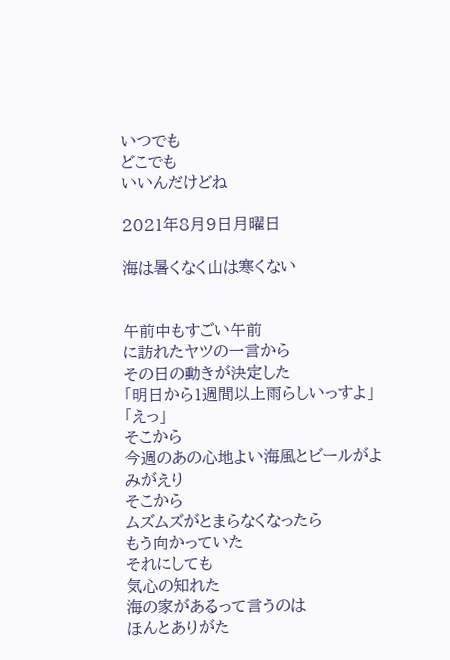いつでも
どこでも
いいんだけどね

2021年8月9日月曜日

海は暑くなく山は寒くない


午前中もすごい午前
に訪れたヤツの一言から
その日の動きが決定した
「明日から1週間以上雨らしいっすよ」
「えっ」
そこから
今週のあの心地よい海風とビールがよみがえり
そこから
ムズムズがとまらなくなったら
もう向かっていた
それにしても
気心の知れた
海の家があるって言うのは
ほんとありがた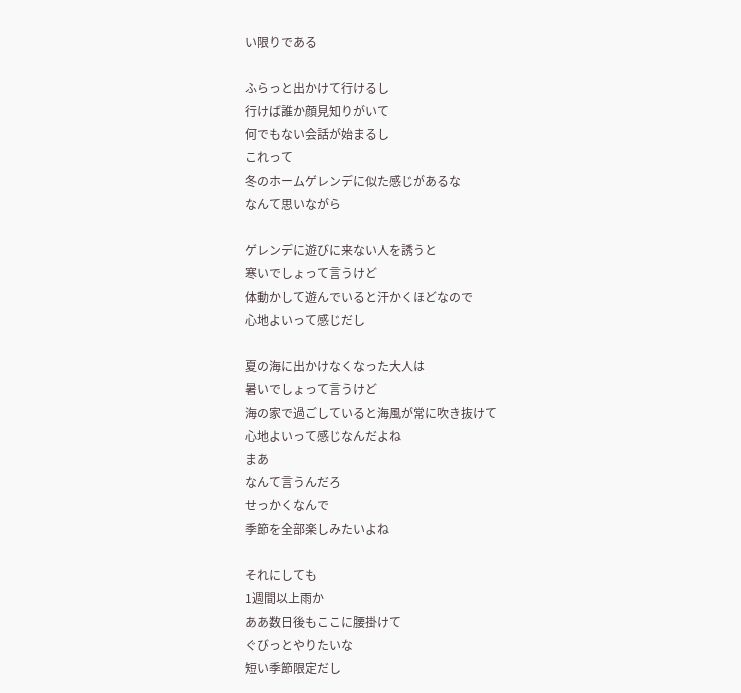い限りである

ふらっと出かけて行けるし
行けば誰か顔見知りがいて
何でもない会話が始まるし
これって
冬のホームゲレンデに似た感じがあるな
なんて思いながら

ゲレンデに遊びに来ない人を誘うと
寒いでしょって言うけど
体動かして遊んでいると汗かくほどなので
心地よいって感じだし

夏の海に出かけなくなった大人は
暑いでしょって言うけど
海の家で過ごしていると海風が常に吹き抜けて
心地よいって感じなんだよね
まあ
なんて言うんだろ
せっかくなんで
季節を全部楽しみたいよね

それにしても
1週間以上雨か
ああ数日後もここに腰掛けて
ぐびっとやりたいな
短い季節限定だし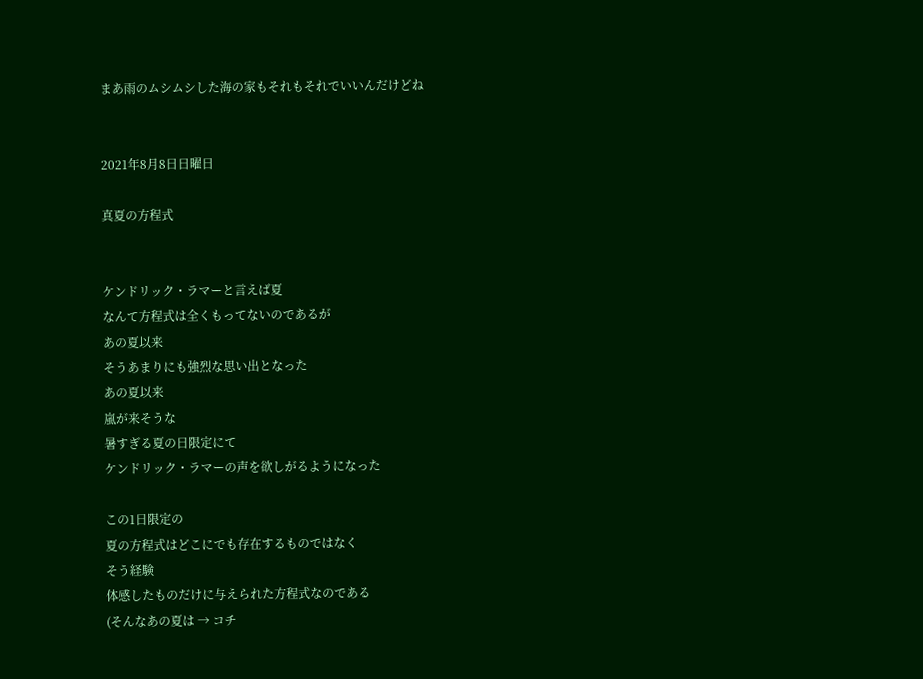まあ雨のムシムシした海の家もそれもそれでいいんだけどね


2021年8月8日日曜日

真夏の方程式


ケンドリック・ラマーと言えば夏
なんて方程式は全くもってないのであるが
あの夏以来
そうあまりにも強烈な思い出となった
あの夏以来
嵐が来そうな
暑すぎる夏の日限定にて
ケンドリック・ラマーの声を欲しがるようになった

この1日限定の
夏の方程式はどこにでも存在するものではなく
そう経験
体感したものだけに与えられた方程式なのである
(そんなあの夏は → コチ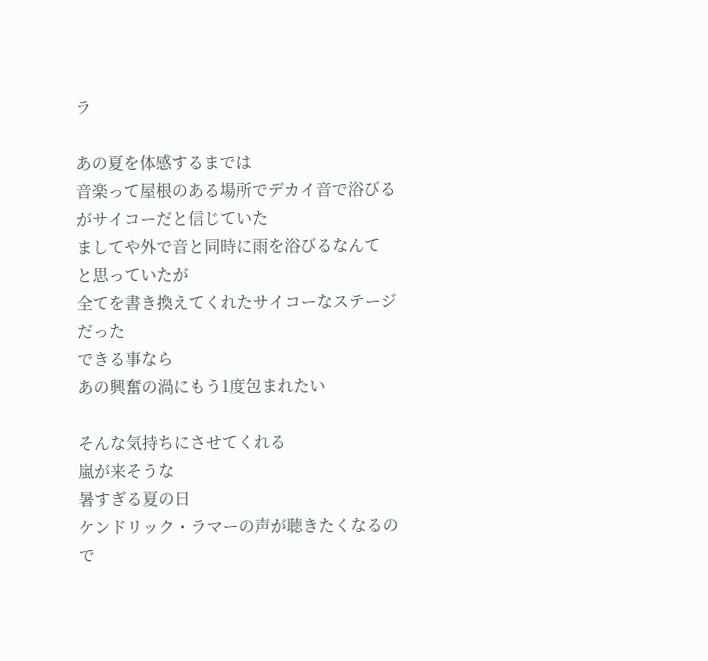ラ

あの夏を体感するまでは
音楽って屋根のある場所でデカイ音で浴びるがサイコーだと信じていた
ましてや外で音と同時に雨を浴びるなんて
と思っていたが
全てを書き換えてくれたサイコーなステージだった
できる事なら
あの興奮の渦にもう1度包まれたい

そんな気持ちにさせてくれる
嵐が来そうな
暑すぎる夏の日
ケンドリック・ラマーの声が聴きたくなるので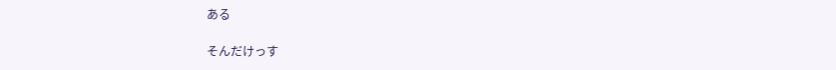ある

そんだけっす